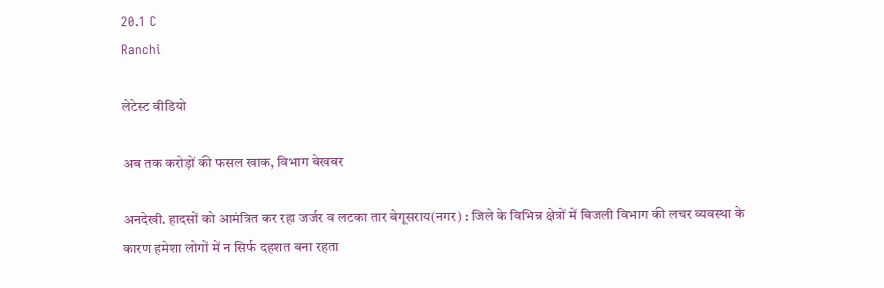20.1 C
Ranchi

लेटेस्ट वीडियो

अब तक करोड़ों की फसल खाक, विभाग बेखबर

अनदेखी. हादसों को आमंत्रित कर रहा जर्जर व लटका तार बेगूसराय(नगर) : जिले के विभिन्न क्षेत्रों में बिजली विभाग की लचर व्यवस्था के कारण हमेशा लोगों में न सिर्फ दहशत बना रहता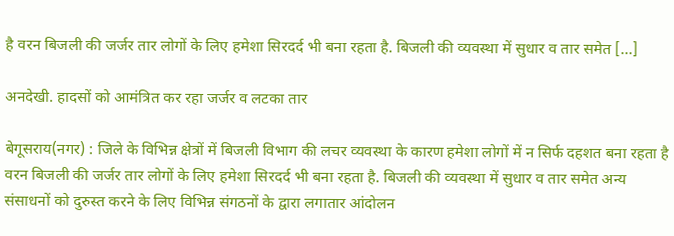है वरन बिजली की जर्जर तार लोगों के लिए हमेशा सिरदर्द भी बना रहता है. बिजली की व्यवस्था में सुधार व तार समेत […]

अनदेखी. हादसों को आमंत्रित कर रहा जर्जर व लटका तार

बेगूसराय(नगर) : जिले के विभिन्न क्षेत्रों में बिजली विभाग की लचर व्यवस्था के कारण हमेशा लोगों में न सिर्फ दहशत बना रहता है वरन बिजली की जर्जर तार लोगों के लिए हमेशा सिरदर्द भी बना रहता है. बिजली की व्यवस्था में सुधार व तार समेत अन्य संसाधनों को दुरुस्त करने के लिए विभिन्न संगठनों के द्वारा लगातार आंदोलन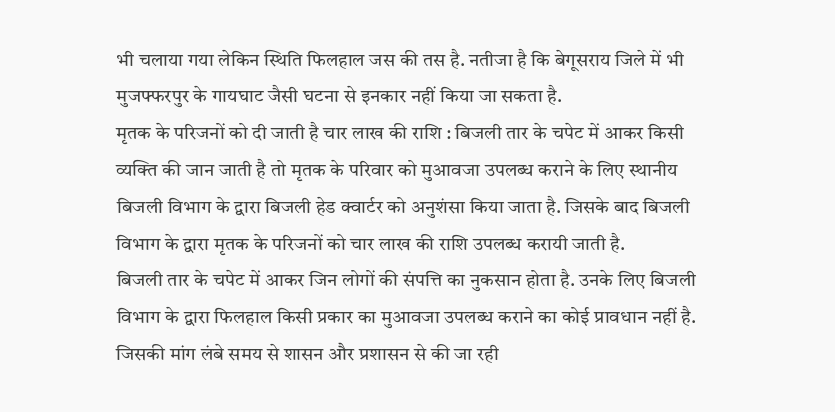भी चलाया गया लेकिन स्थिति फिलहाल जस की तस है. नतीजा है कि बेगूसराय जिले में भी मुजफ्फरपुर के गायघाट जैसी घटना से इनकार नहीं किया जा सकता है.
मृतक के परिजनों को दी जाती है चार लाख की राशि : बिजली तार के चपेट में आकर किसी व्यक्ति की जान जाती है तो मृतक के परिवार को मुआवजा उपलब्ध कराने के लिए स्थानीय बिजली विभाग के द्वारा बिजली हेड क्वार्टर को अनुशंसा किया जाता है. जिसके बाद बिजली विभाग के द्वारा मृतक के परिजनों को चार लाख की राशि उपलब्ध करायी जाती है.
बिजली तार के चपेट में आकर जिन लोगों की संपत्ति का नुकसान होता है. उनके लिए बिजली विभाग के द्वारा फिलहाल किसी प्रकार का मुआवजा उपलब्ध कराने का कोई प्रावधान नहीं है. जिसकी मांग लंबे समय से शासन और प्रशासन से की जा रही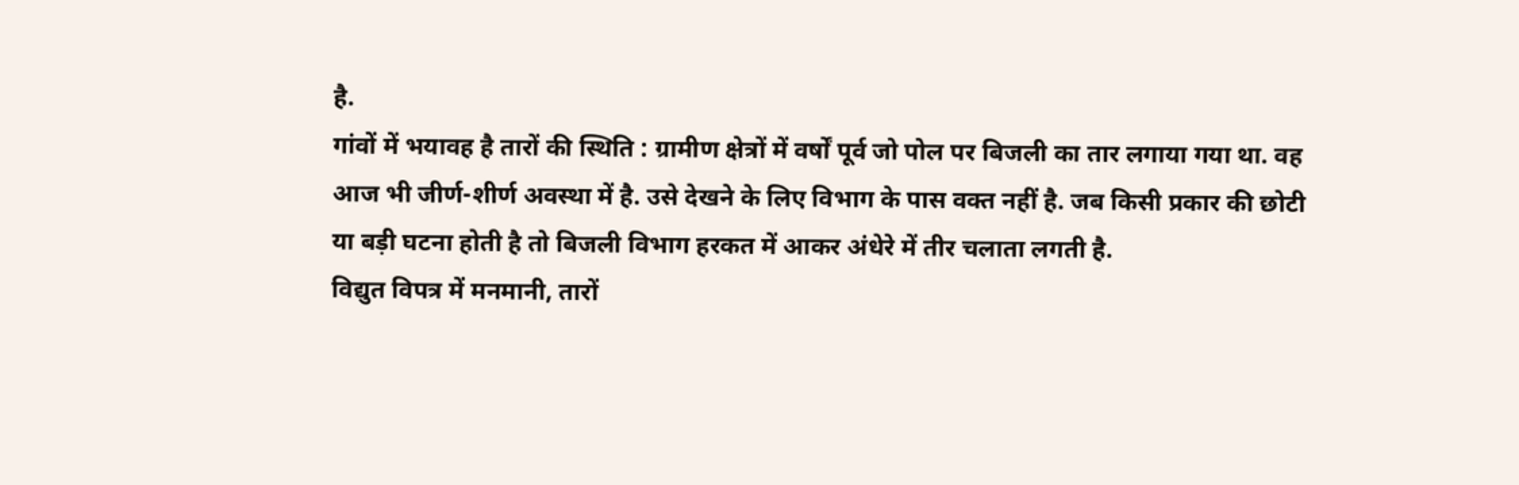है.
गांवों में भयावह है तारों की स्थिति : ग्रामीण क्षेत्रों में वर्षों पूर्व जो पोल पर बिजली का तार लगाया गया था. वह आज भी जीर्ण-शीर्ण अवस्था में है. उसे देखने के लिए विभाग के पास वक्त नहीं है. जब किसी प्रकार की छोटी या बड़ी घटना होती है तो बिजली विभाग हरकत में आकर अंधेरे में तीर चलाता लगती है.
विद्युत विपत्र में मनमानी, तारों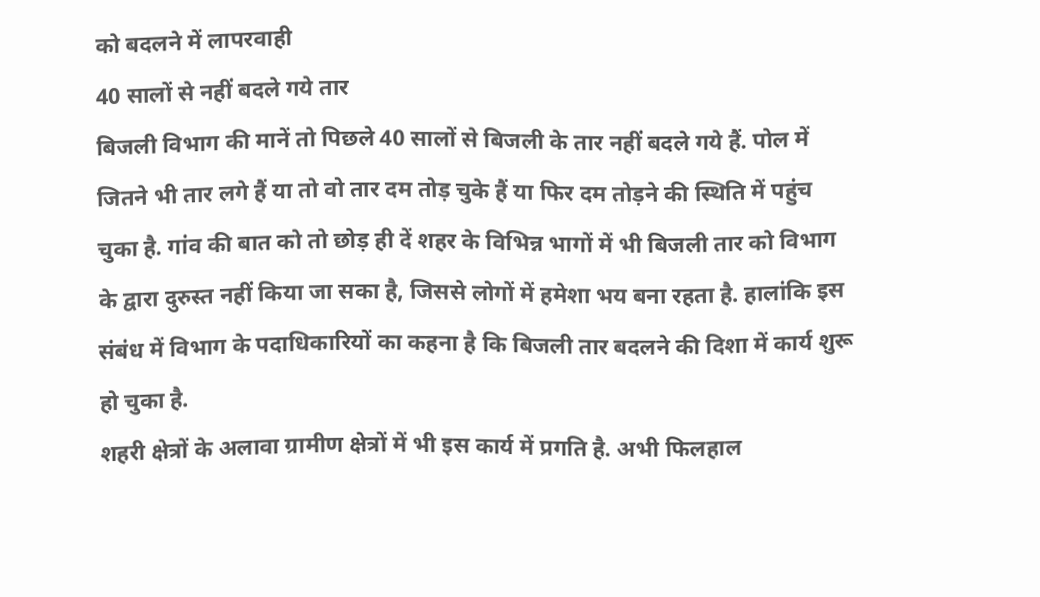को बदलने में लापरवाही
40 सालों से नहीं बदले गये तार
बिजली विभाग की मानें तो पिछले 40 सालों से बिजली के तार नहीं बदले गये हैं. पोल में जितने भी तार लगे हैं या तो वो तार दम तोड़ चुके हैं या फिर दम तोड़ने की स्थिति में पहुंच चुका है. गांव की बात को तो छोड़ ही दें शहर के विभिन्न भागों में भी बिजली तार को विभाग के द्वारा दुरुस्त नहीं किया जा सका है, जिससे लोगों में हमेशा भय बना रहता है. हालांकि इस संबंध में विभाग के पदाधिकारियों का कहना है कि बिजली तार बदलने की दिशा में कार्य शुरू हो चुका है.
शहरी क्षेत्रों के अलावा ग्रामीण क्षेत्रों में भी इस कार्य में प्रगति है. अभी फिलहाल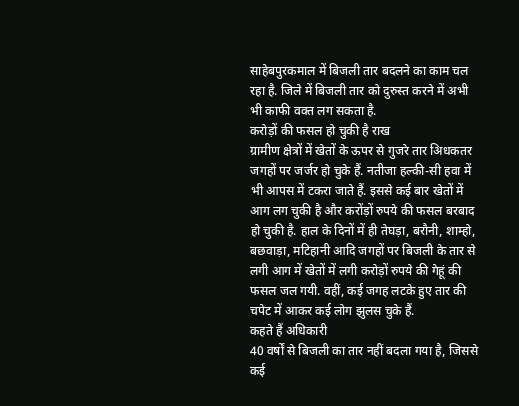साहेबपुरकमाल में बिजली तार बदलने का काम चल रहा है. जिले में बिजली तार को दुरुस्त करने में अभी भी काफी वक्त लग सकता है.
करोड़ों की फसल हो चुकी है राख
ग्रामीण क्षेत्रों में खेतों के ऊपर से गुजरे तार अिधकतर जगहों पर जर्जर हो चुके हैं. नतीजा हल्की-सी हवा में भी आपस में टकरा जाते हैं. इससे कई बार खेतों में आग लग चुकी है और करोंड़ों रुपये की फसल बरबाद हो चुकी है. हाल के दिनों में ही तेघड़ा, बरौनी, शाम्हो, बछवाड़ा, मटिहानी आदि जगहों पर बिजली के तार से लगी आग में खेतों में लगी करोड़ों रुपये की गेहूं की फसल जल गयी. वहीं, कई जगह लटके हुए तार की चपेट में आकर कई लोग झुलस चुके हैं.
कहते हैं अधिकारी
40 वर्षों से बिजली का तार नहीं बदला गया है, जिससे कई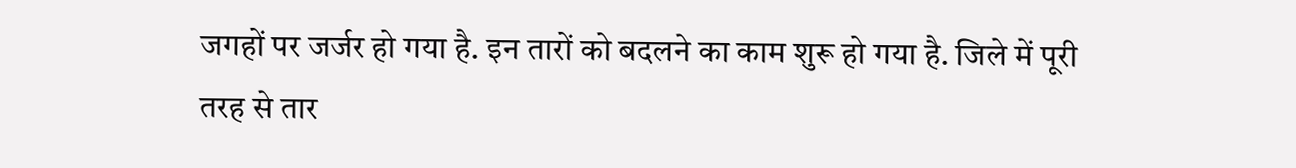जगहों पर जर्जर हो गया है. इन तारों को बदलने का काम शुरू हो गया है. जिले में पूरी तरह से तार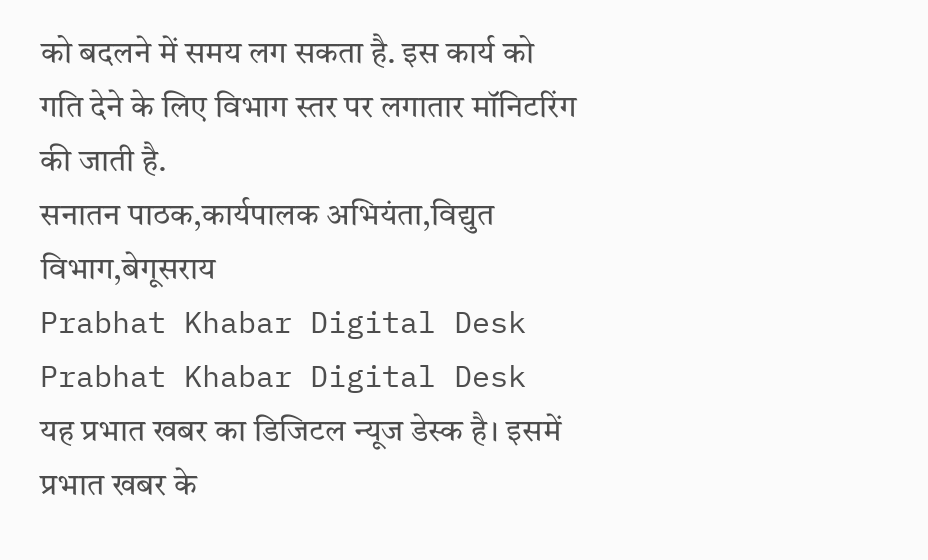को बदलने में समय लग सकता है. इस कार्य को गति देने के लिए विभाग स्तर पर लगातार मॉनिटरिंग की जाती है.
सनातन पाठक,कार्यपालक अभियंता,विद्युत विभाग,बेगूसराय
Prabhat Khabar Digital Desk
Prabhat Khabar Digital Desk
यह प्रभात खबर का डिजिटल न्यूज डेस्क है। इसमें प्रभात खबर के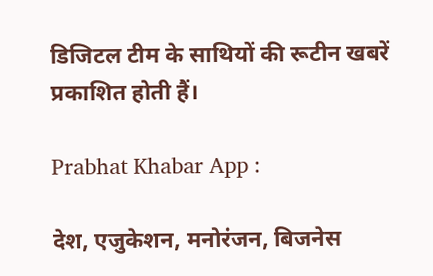डिजिटल टीम के साथियों की रूटीन खबरें प्रकाशित होती हैं।

Prabhat Khabar App :

देश, एजुकेशन, मनोरंजन, बिजनेस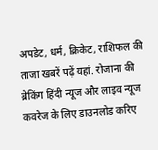अपडेट, धर्म, क्रिकेट, राशिफल की ताजा खबरें पढ़ें यहां. रोजाना की ब्रेकिंग हिंदी न्यूज और लाइव न्यूज कवरेज के लिए डाउनलोड करिए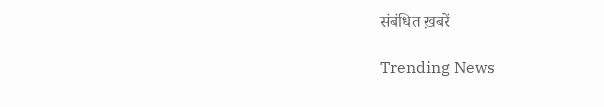संबंधित ख़बरें

Trending News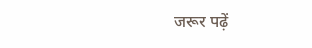जरूर पढ़ें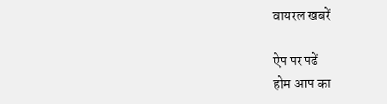वायरल खबरें

ऐप पर पढें
होम आप का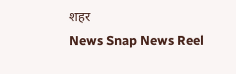शहर
News Snap News Reel